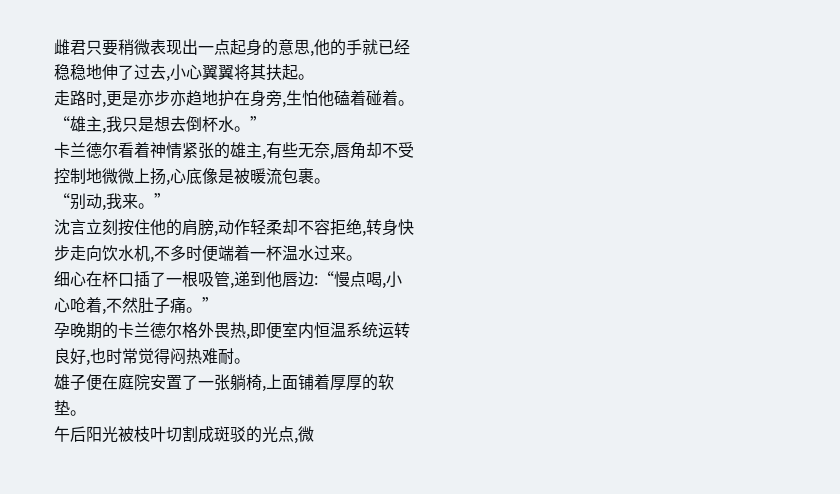雌君只要稍微表现出一点起身的意思,他的手就已经稳稳地伸了过去,小心翼翼将其扶起。
走路时,更是亦步亦趋地护在身旁,生怕他磕着碰着。
“雄主,我只是想去倒杯水。”
卡兰德尔看着神情紧张的雄主,有些无奈,唇角却不受控制地微微上扬,心底像是被暖流包裹。
“别动,我来。”
沈言立刻按住他的肩膀,动作轻柔却不容拒绝,转身快步走向饮水机,不多时便端着一杯温水过来。
细心在杯口插了一根吸管,递到他唇边:“慢点喝,小心呛着,不然肚子痛。”
孕晚期的卡兰德尔格外畏热,即便室内恒温系统运转良好,也时常觉得闷热难耐。
雄子便在庭院安置了一张躺椅,上面铺着厚厚的软垫。
午后阳光被枝叶切割成斑驳的光点,微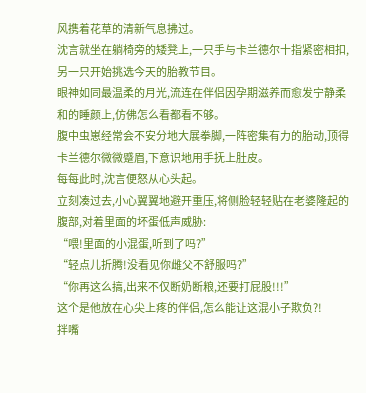风携着花草的清新气息拂过。
沈言就坐在躺椅旁的矮凳上,一只手与卡兰德尔十指紧密相扣,另一只开始挑选今天的胎教节目。
眼神如同最温柔的月光,流连在伴侣因孕期滋养而愈发宁静柔和的睡颜上,仿佛怎么看都看不够。
腹中虫崽经常会不安分地大展拳脚,一阵密集有力的胎动,顶得卡兰德尔微微蹙眉,下意识地用手抚上肚皮。
每每此时,沈言便怒从心头起。
立刻凑过去,小心翼翼地避开重压,将侧脸轻轻贴在老婆隆起的腹部,对着里面的坏蛋低声威胁:
“喂!里面的小混蛋,听到了吗?”
“轻点儿折腾!没看见你雌父不舒服吗?”
“你再这么搞,出来不仅断奶断粮,还要打屁股!!!”
这个是他放在心尖上疼的伴侣,怎么能让这混小子欺负?!
拌嘴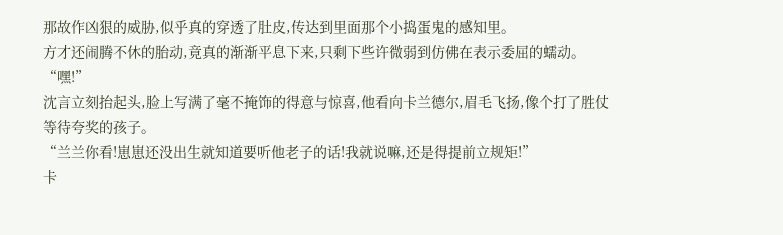那故作凶狠的威胁,似乎真的穿透了肚皮,传达到里面那个小捣蛋鬼的感知里。
方才还闹腾不休的胎动,竟真的渐渐平息下来,只剩下些许微弱到仿佛在表示委屈的蠕动。
“嘿!”
沈言立刻抬起头,脸上写满了毫不掩饰的得意与惊喜,他看向卡兰德尔,眉毛飞扬,像个打了胜仗等待夸奖的孩子。
“兰兰你看!崽崽还没出生就知道要听他老子的话!我就说嘛,还是得提前立规矩!”
卡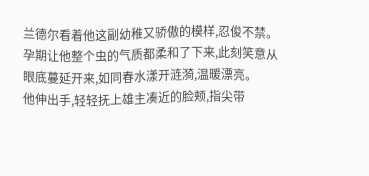兰德尔看着他这副幼稚又骄傲的模样,忍俊不禁。
孕期让他整个虫的气质都柔和了下来,此刻笑意从眼底蔓延开来,如同春水漾开涟漪,温暖漂亮。
他伸出手,轻轻抚上雄主凑近的脸颊,指尖带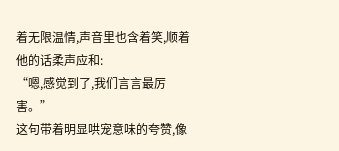着无限温情,声音里也含着笑,顺着他的话柔声应和:
“嗯,感觉到了,我们言言最厉害。”
这句带着明显哄宠意味的夸赞,像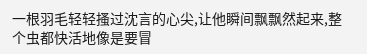一根羽毛轻轻搔过沈言的心尖,让他瞬间飘飘然起来,整个虫都快活地像是要冒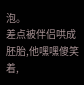泡。
差点被伴侣哄成胚胎,他嘿嘿傻笑着,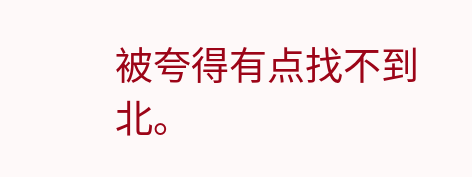被夸得有点找不到北。